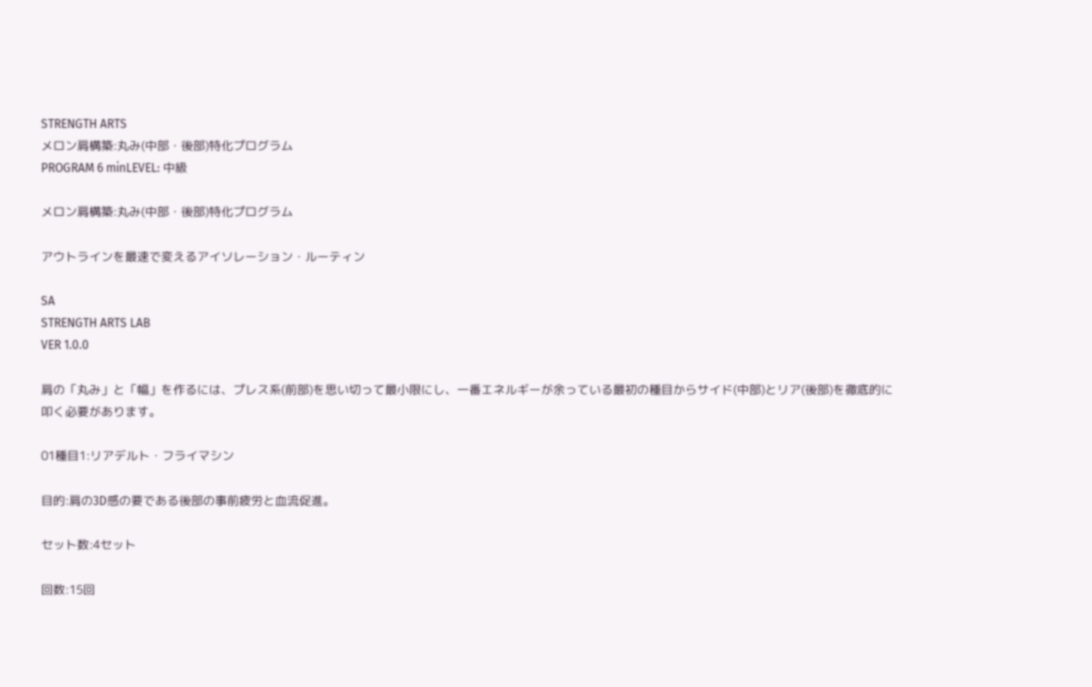STRENGTH ARTS
メロン肩構築:丸み(中部・後部)特化プログラム
PROGRAM 6 minLEVEL: 中級

メロン肩構築:丸み(中部・後部)特化プログラム

アウトラインを最速で変えるアイソレーション・ルーティン

SA
STRENGTH ARTS LAB
VER 1.0.0

肩の「丸み」と「幅」を作るには、プレス系(前部)を思い切って最小限にし、一番エネルギーが余っている最初の種目からサイド(中部)とリア(後部)を徹底的に叩く必要があります。

01種目1:リアデルト・フライマシン

目的:肩の3D感の要である後部の事前疲労と血流促進。

セット数:4セット

回数:15回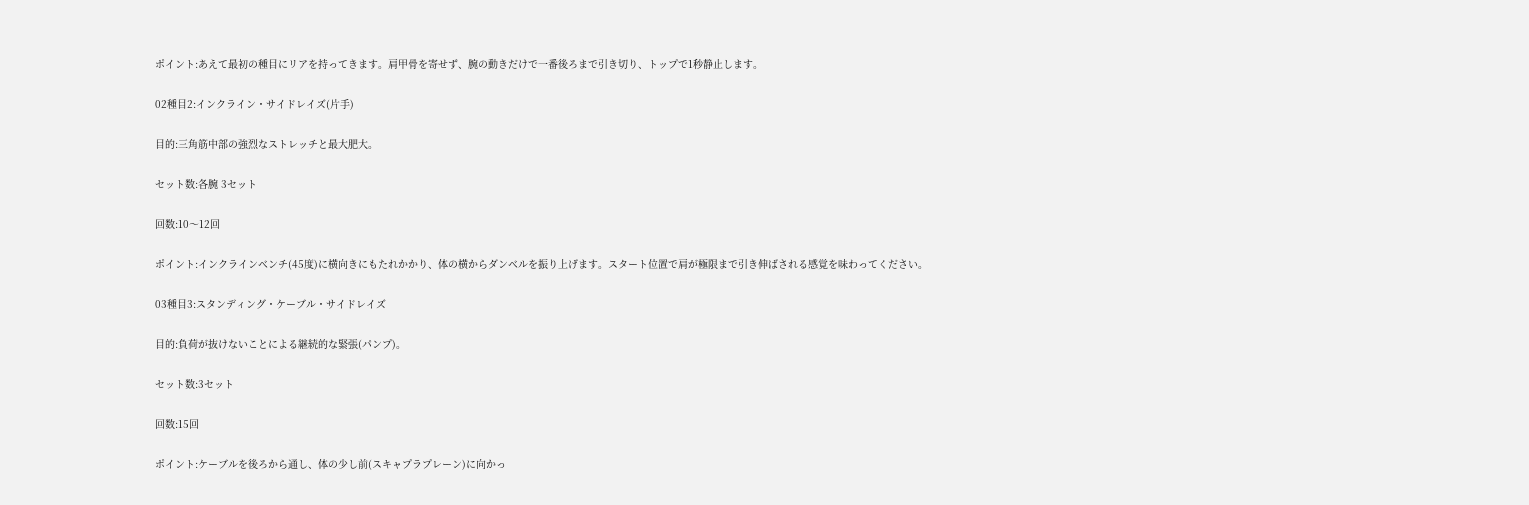ポイント:あえて最初の種目にリアを持ってきます。肩甲骨を寄せず、腕の動きだけで一番後ろまで引き切り、トップで1秒静止します。

02種目2:インクライン・サイドレイズ(片手)

目的:三角筋中部の強烈なストレッチと最大肥大。

セット数:各腕 3セット

回数:10〜12回

ポイント:インクラインベンチ(45度)に横向きにもたれかかり、体の横からダンベルを振り上げます。スタート位置で肩が極限まで引き伸ばされる感覚を味わってください。

03種目3:スタンディング・ケーブル・サイドレイズ

目的:負荷が抜けないことによる継続的な緊張(パンプ)。

セット数:3セット

回数:15回

ポイント:ケーブルを後ろから通し、体の少し前(スキャプラプレーン)に向かっ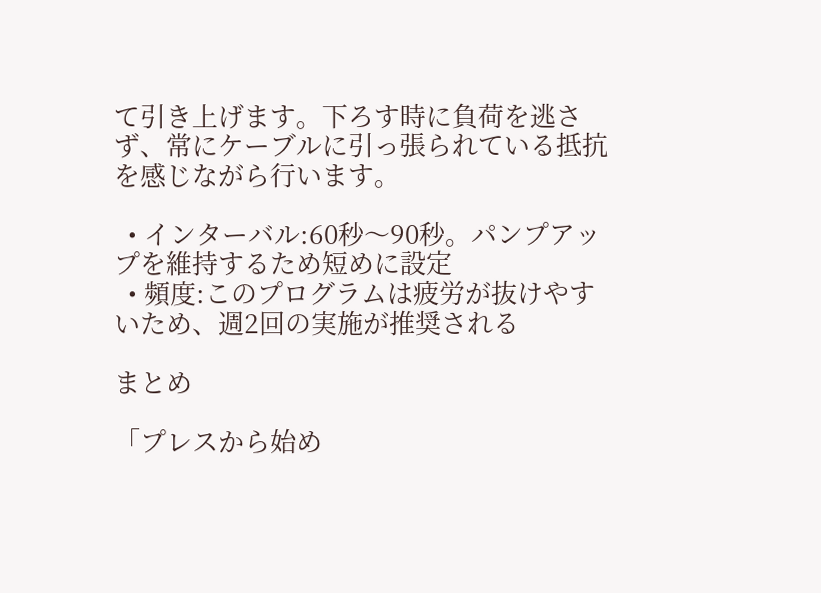て引き上げます。下ろす時に負荷を逃さず、常にケーブルに引っ張られている抵抗を感じながら行います。

  • インターバル:60秒〜90秒。パンプアップを維持するため短めに設定
  • 頻度:このプログラムは疲労が抜けやすいため、週2回の実施が推奨される

まとめ

「プレスから始め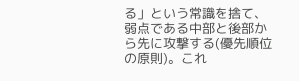る」という常識を捨て、弱点である中部と後部から先に攻撃する(優先順位の原則)。これ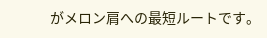がメロン肩への最短ルートです。